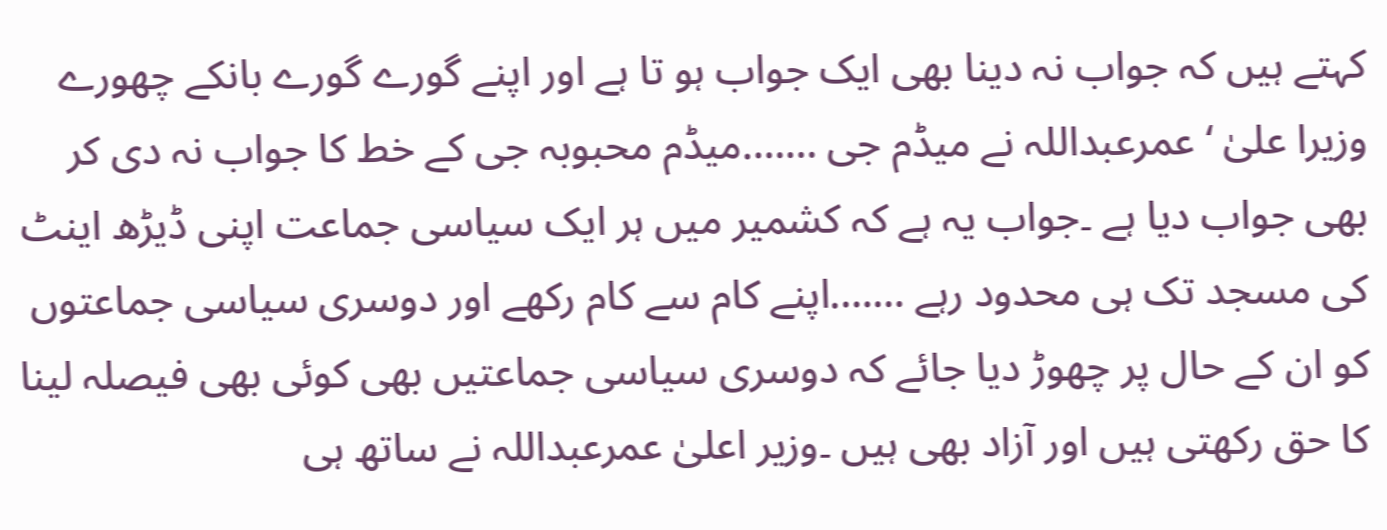کہتے ہیں کہ جواب نہ دینا بھی ایک جواب ہو تا ہے اور اپنے گورے گورے بانکے چھورے وزیرا علیٰ ‘ عمرعبداللہ نے میڈم جی …….میڈم محبوبہ جی کے خط کا جواب نہ دی کر بھی جواب دیا ہے ۔جواب یہ ہے کہ کشمیر میں ہر ایک سیاسی جماعت اپنی ڈیڑھ اینٹ کی مسجد تک ہی محدود رہے …….اپنے کام سے کام رکھے اور دوسری سیاسی جماعتوں کو ان کے حال پر چھوڑ دیا جائے کہ دوسری سیاسی جماعتیں بھی کوئی بھی فیصلہ لینا کا حق رکھتی ہیں اور آزاد بھی ہیں ۔وزیر اعلیٰ عمرعبداللہ نے ساتھ ہی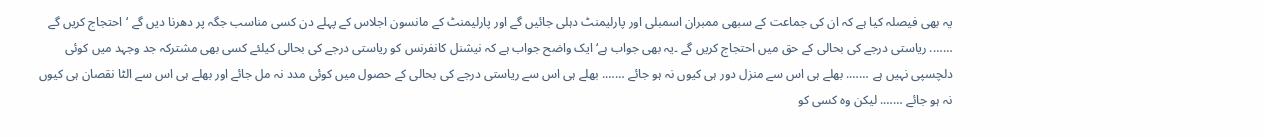یہ بھی فیصلہ کیا ہے کہ ان کی جماعت کے سبھی ممبران اسمبلی اور پارلیمنٹ دہلی جائیں گے اور پارلیمنٹ کے مانسون اجلاس کے پہلے دن کسی مناسب جگہ پر دھرنا دیں گے ‘احتجاج کریں گے ……. ریاستی درجے کی بحالی کے حق میں احتجاج کریں گے ۔یہ بھی جواب ہے‘ ایک واضح جواب ہے کہ نیشنل کانفرنس کو ریاستی درجے کی بحالی کیلئے کسی بھی مشترکہ جد وجہد میں کوئی دلچسپی نہیں ہے ……. بھلے ہی اس سے منزل دور ہی کیوں نہ ہو جائے ……. بھلے ہی اس سے ریاستی درجے کی بحالی کے حصول میں کوئی مدد نہ مل جائے اور بھلے ہی اس سے الٹا نقصان ہی کیوں نہ ہو جائے ……. لیکن وہ کسی کو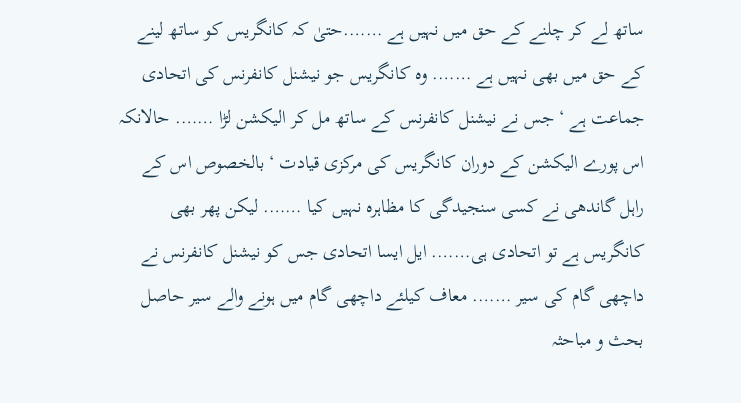ساتھ لے کر چلنے کے حق میں نہیں ہے …….حتیٰ کہ کانگریس کو ساتھ لینے کے حق میں بھی نہیں ہے ……. وہ کانگریس جو نیشنل کانفرنس کی اتحادی جماعت ہے ‘ جس نے نیشنل کانفرنس کے ساتھ مل کر الیکشن لڑا ……. حالانکہ اس پورے الیکشن کے دوران کانگریس کی مرکزی قیادت ‘ بالخصوص اس کے راہل گاندھی نے کسی سنجیدگی کا مظاہرہ نہیں کیا ……. لیکن پھر بھی کانگریس ہے تو اتحادی ہی……. ایل ایسا اتحادی جس کو نیشنل کانفرنس نے داچھی گام کی سیر ……. معاف کیلئے داچھی گام میں ہونے والے سیر حاصل بحث و مباحثہ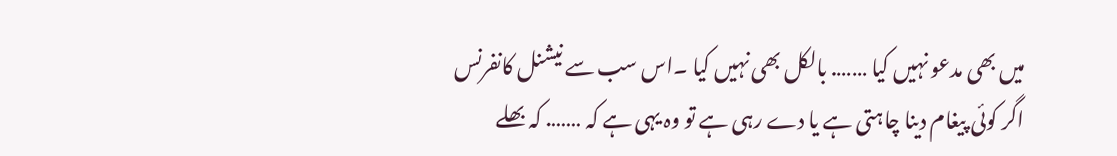میں بھی مدعو نہیں کیا ……. بالکل بھی نہیں کیا ۔اس سب سے نیشنل کانفرنس اگر کوئی پیغام دینا چاہتی ہے یا دے رہی ہے تو وہ یہی ہے کہ ……. کہ بھلے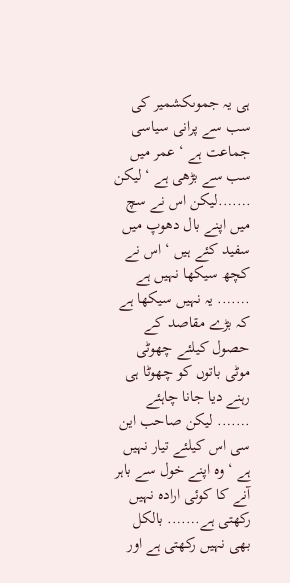ہی یہ جموںکشمیر کی سب سے پرانی سیاسی جماعت ہے ‘ عمر میں سب سے بڑھی ہے ‘ لیکن …….لیکن اس نے سچ میں اپنے بال دھوپ میں سفید کئے ہیں ‘ اس نے کچھ سیکھا نہیں ہے ……. یہ نہیں سیکھا ہے کہ بڑے مقاصد کے حصول کیلئے چھوٹی موٹی باتوں کو چھوٹا ہی رہنے دیا جانا چاہئے ……. لیکن صاحب این سی اس کیلئے تیار نہیں ہے ‘ وہ اپنے خول سے باہر آنے کا کوئی ارادہ نہیں رکھتی ہے……. بالکل بھی نہیں رکھتی ہے اور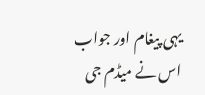یہی پیغام اور جواب اس نے میڈم جی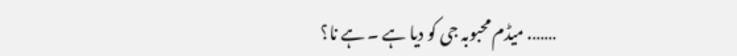……. میڈم محبوبہ جی کو دیا ہے ۔ ہے نا؟